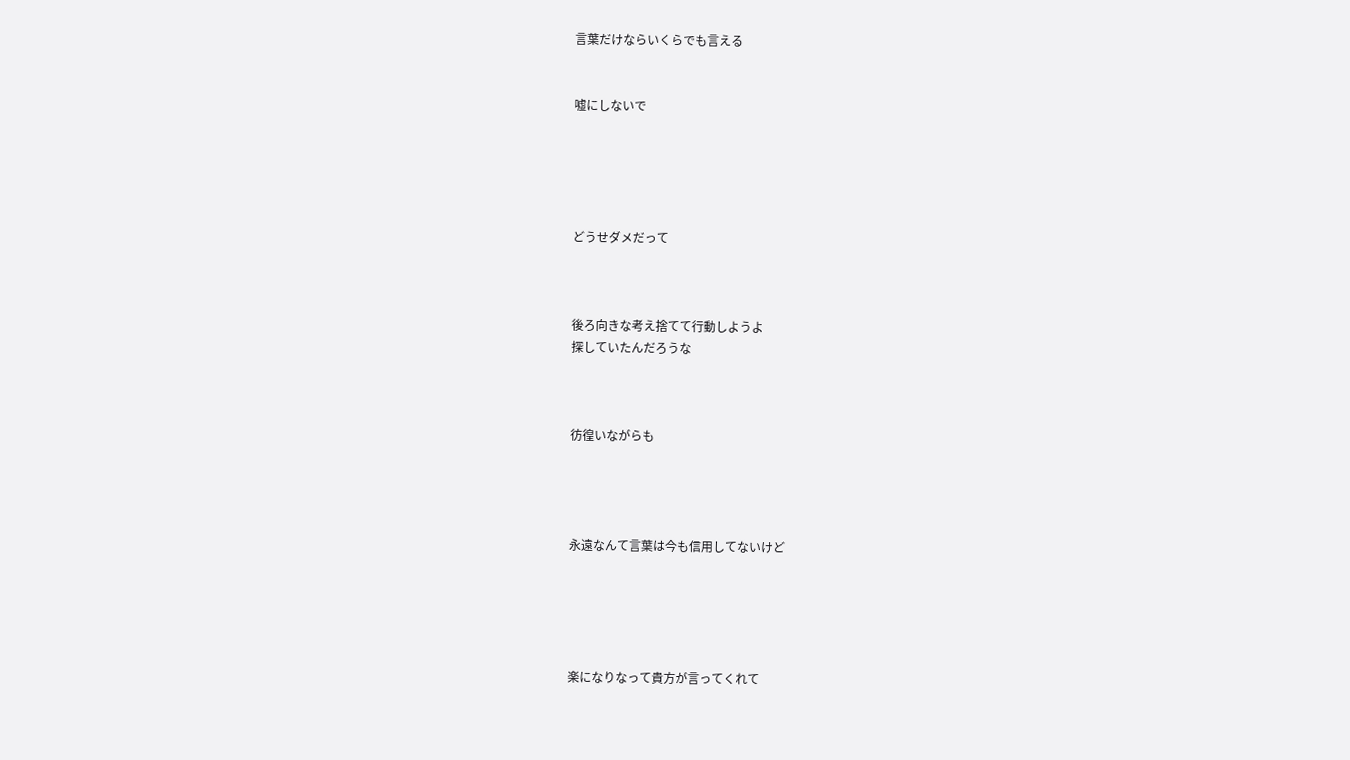言葉だけならいくらでも言える


嘘にしないで





どうせダメだって



後ろ向きな考え捨てて行動しようよ
探していたんだろうな



彷徨いながらも




永遠なんて言葉は今も信用してないけど





楽になりなって貴方が言ってくれて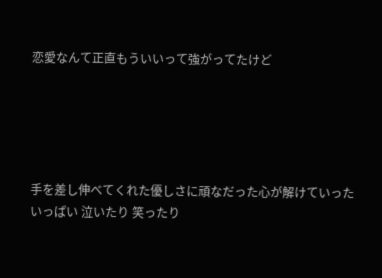恋愛なんて正直もういいって強がってたけど





手を差し伸べてくれた優しさに頑なだった心が解けていった
いっぱい 泣いたり 笑ったり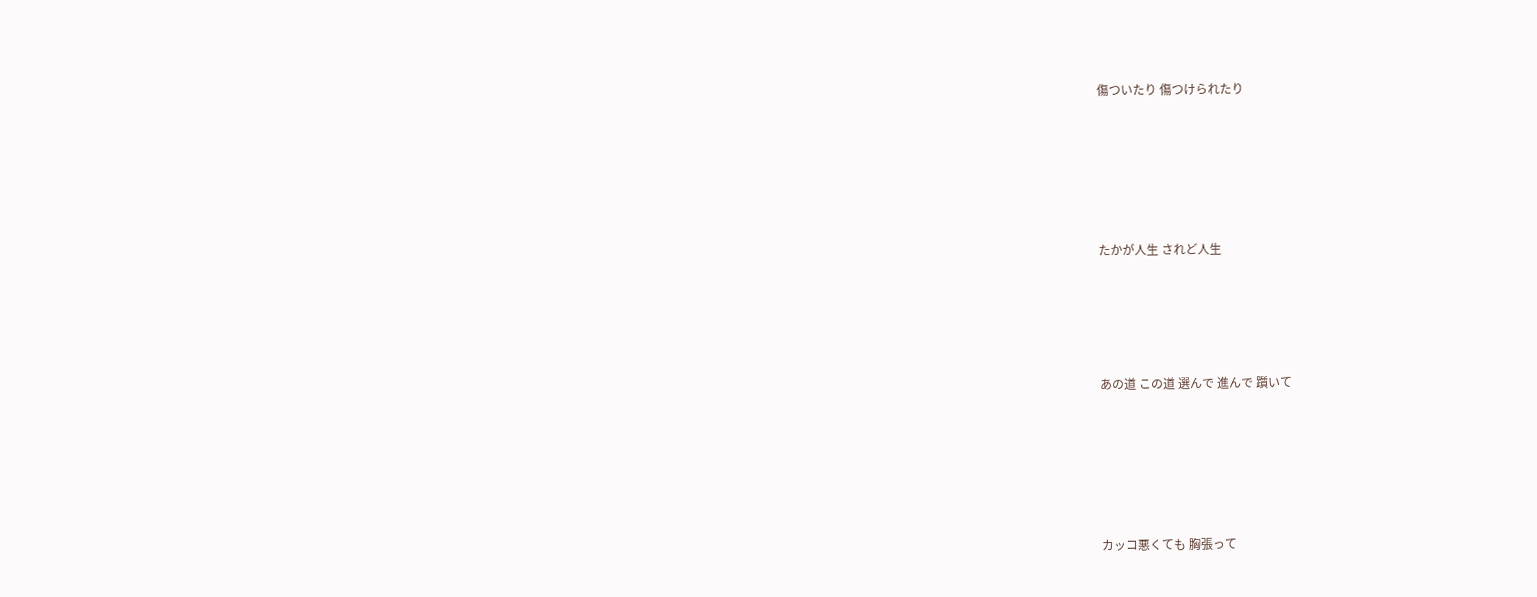傷ついたり 傷つけられたり





たかが人生 されど人生




あの道 この道 選んで 進んで 躓いて





カッコ悪くても 胸張って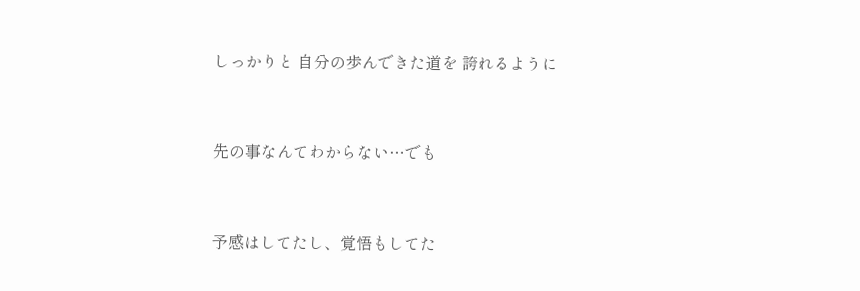しっかりと 自分の歩んできた道を 誇れるように


先の事なんてわからない…でも


予感はしてたし、覚悟もしてた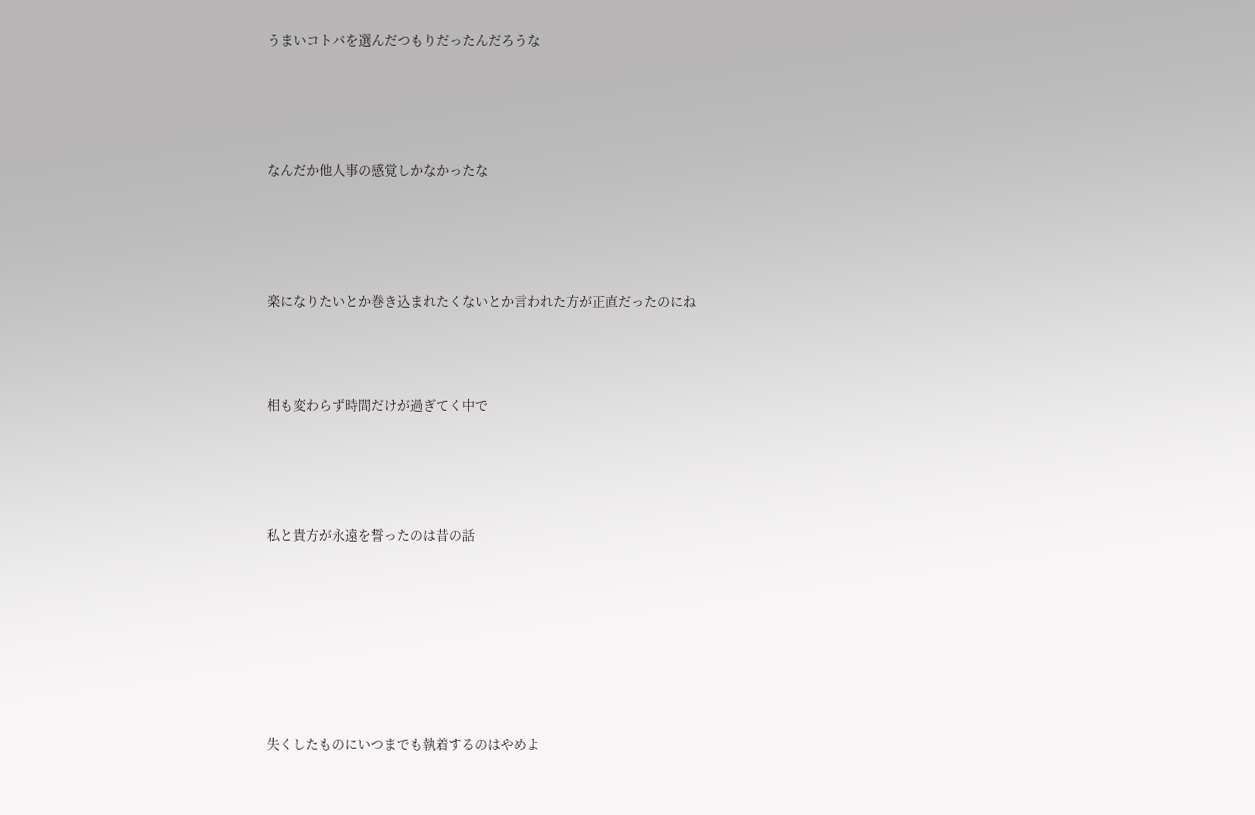うまいコトバを選んだつもりだったんだろうな




なんだか他人事の感覚しかなかったな




楽になりたいとか巻き込まれたくないとか言われた方が正直だったのにね



相も変わらず時間だけが過ぎてく中で




私と貴方が永遠を誓ったのは昔の話







失くしたものにいつまでも執着するのはやめよ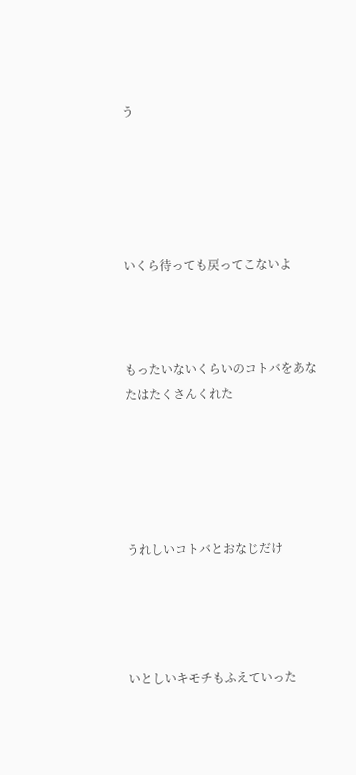う





いくら待っても戻ってこないよ



もったいないくらいのコトバをあなたはたくさんくれた





うれしいコトバとおなじだけ




いとしいキモチもふえていった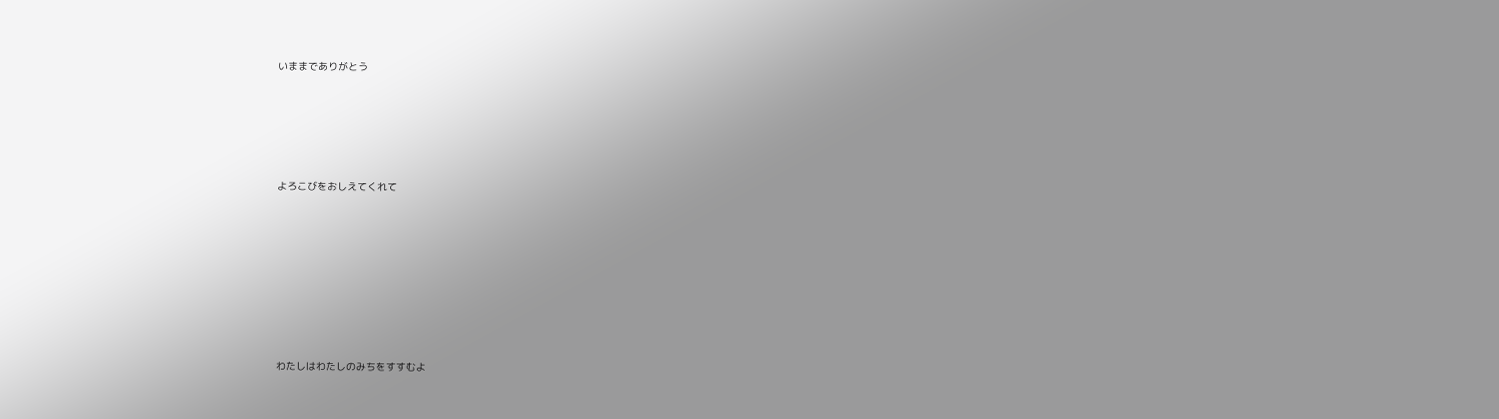いままでありがとう





よろこびをおしえてくれて








わたしはわたしのみちをすすむよ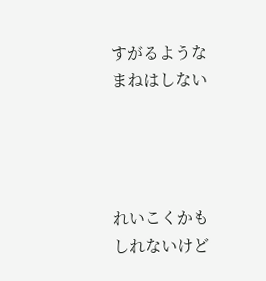すがるようなまねはしない




れいこくかもしれないけど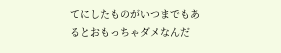てにしたものがいつまでもあるとおもっちゃダメなんだ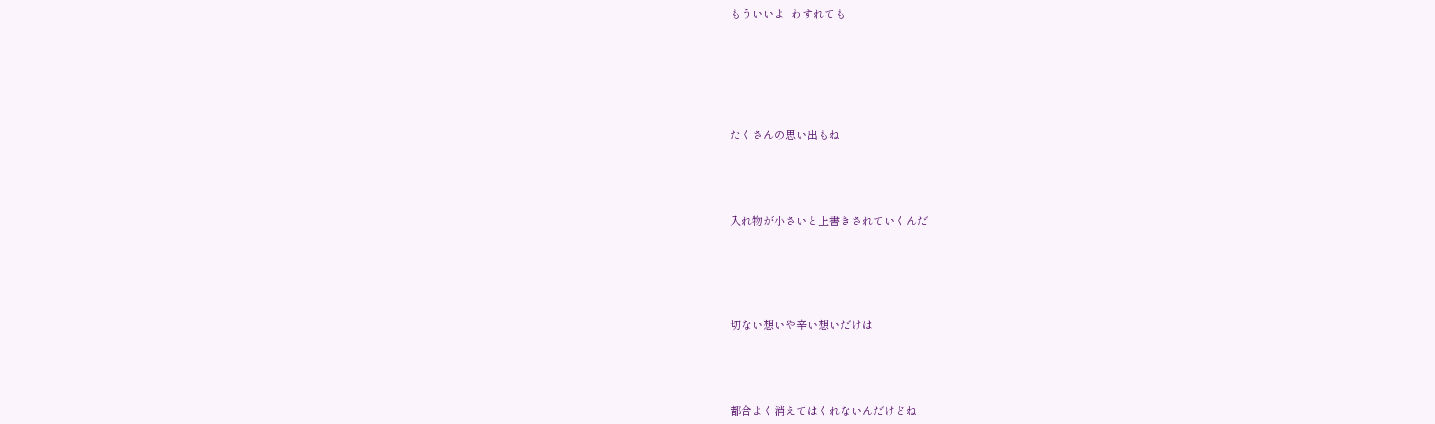もういいよ  わすれても






たくさんの思い出もね




入れ物が小さいと上書きされていくんだ





切ない想いや辛い想いだけは




都合よく消えてはくれないんだけどね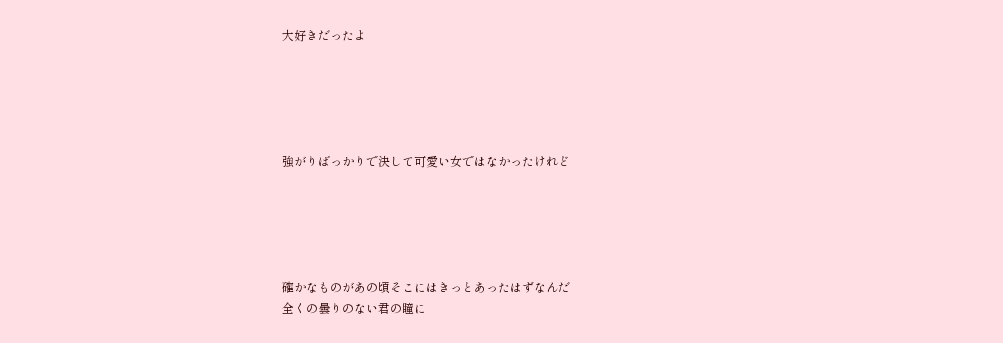大好きだったよ





強がりばっかりで決して可愛い女ではなかったけれど





確かなものがあの頃そこにはきっとあったはずなんだ
全くの曇りのない君の瞳に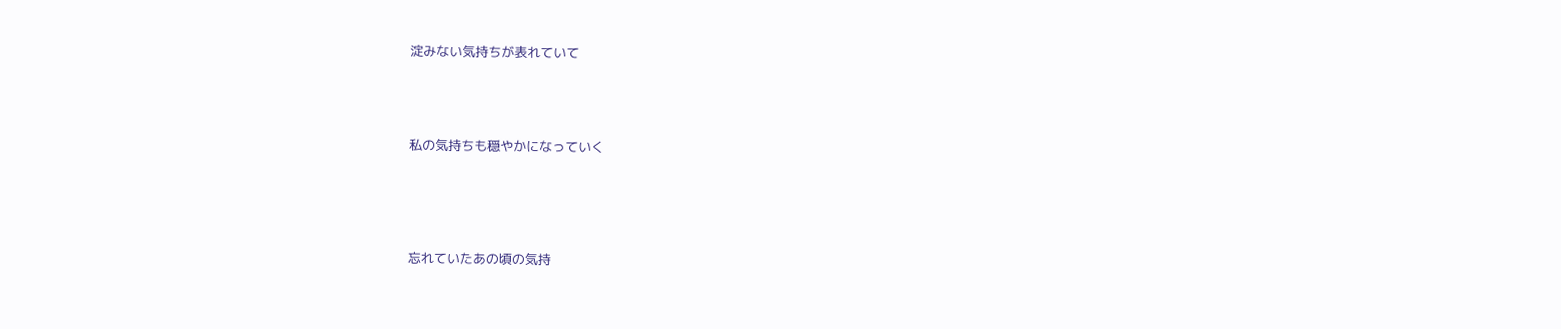淀みない気持ちが表れていて




私の気持ちも穏やかになっていく





忘れていたあの頃の気持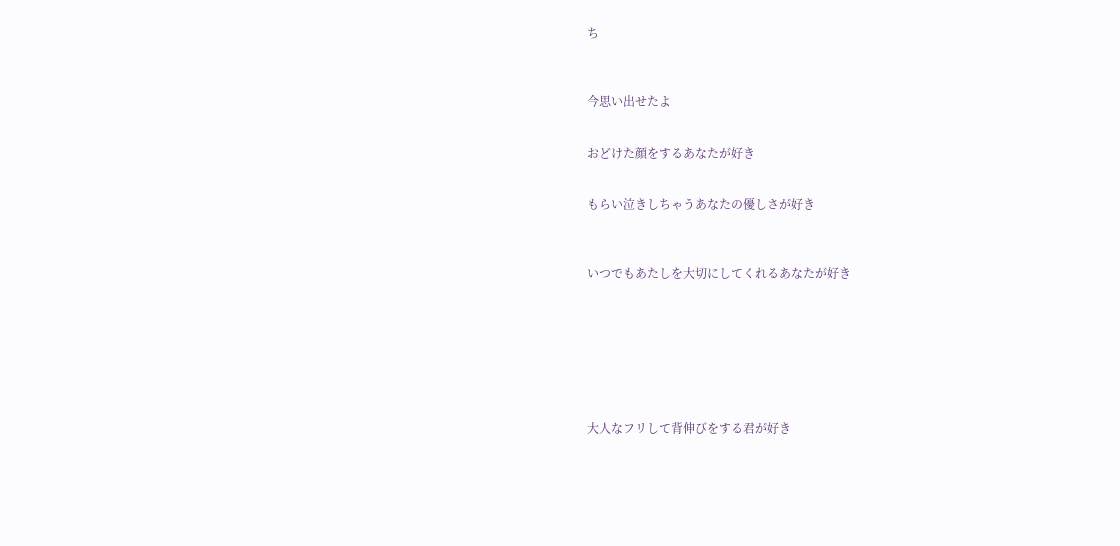ち



今思い出せたよ


おどけた顔をするあなたが好き


もらい泣きしちゃうあなたの優しさが好き



いつでもあたしを大切にしてくれるあなたが好き








大人なフリして背伸びをする君が好き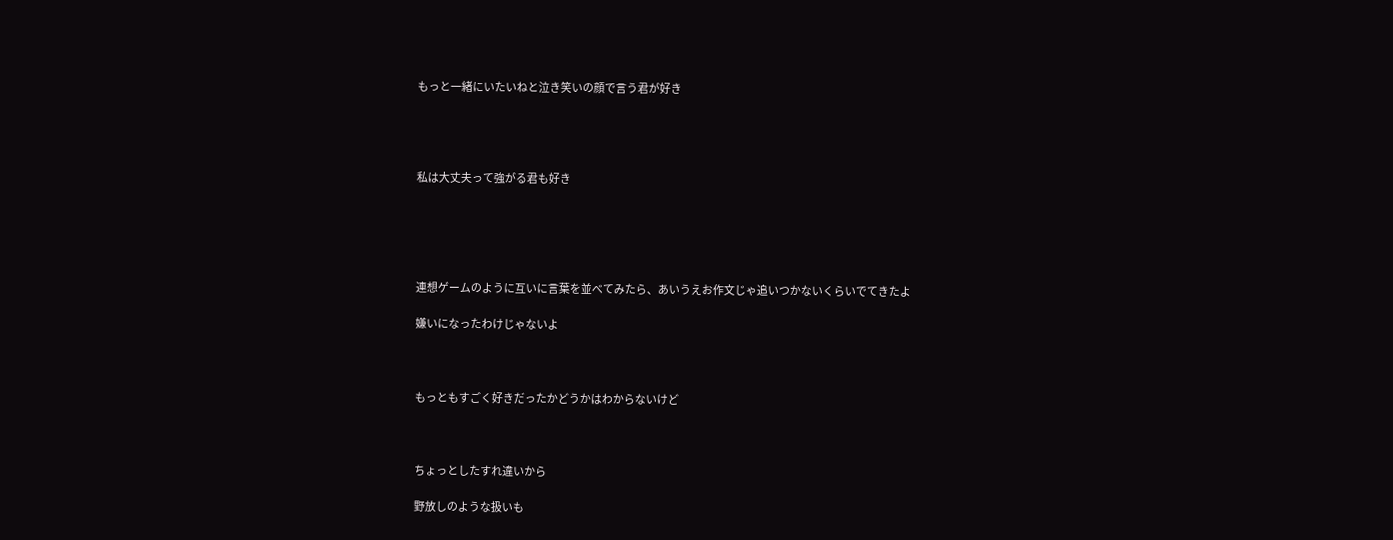もっと一緒にいたいねと泣き笑いの顔で言う君が好き




私は大丈夫って強がる君も好き





連想ゲームのように互いに言葉を並べてみたら、あいうえお作文じゃ追いつかないくらいでてきたよ

嫌いになったわけじゃないよ



もっともすごく好きだったかどうかはわからないけど



ちょっとしたすれ違いから

野放しのような扱いも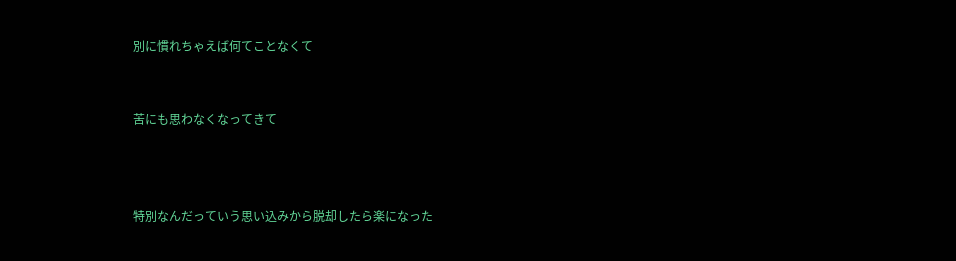別に慣れちゃえば何てことなくて


苦にも思わなくなってきて



特別なんだっていう思い込みから脱却したら楽になった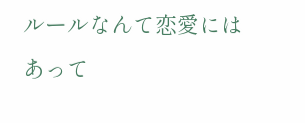ルールなんて恋愛にはあって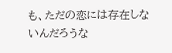も、ただの恋には存在しないんだろうな